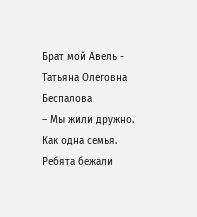Брат мой Авель - Татьяна Олеговна Беспалова
– Мы жили дружно. Как одна семья. Ребята бежали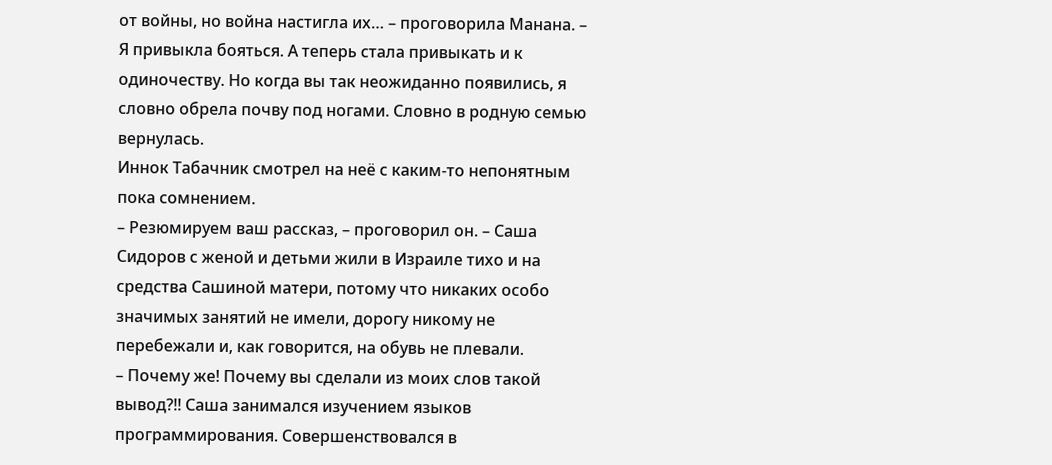от войны, но война настигла их… – проговорила Манана. – Я привыкла бояться. А теперь стала привыкать и к одиночеству. Но когда вы так неожиданно появились, я словно обрела почву под ногами. Словно в родную семью вернулась.
Иннок Табачник смотрел на неё с каким-то непонятным пока сомнением.
– Резюмируем ваш рассказ, – проговорил он. – Саша Сидоров с женой и детьми жили в Израиле тихо и на средства Сашиной матери, потому что никаких особо значимых занятий не имели, дорогу никому не перебежали и, как говорится, на обувь не плевали.
– Почему же! Почему вы сделали из моих слов такой вывод?!! Саша занимался изучением языков программирования. Совершенствовался в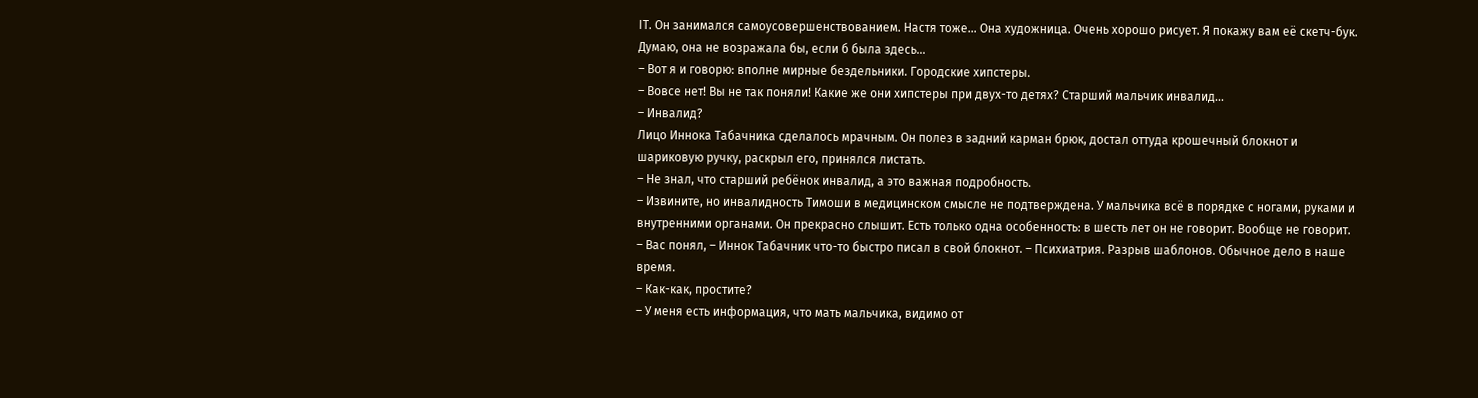IT. Он занимался самоусовершенствованием. Настя тоже… Она художница. Очень хорошо рисует. Я покажу вам её скетч-бук. Думаю, она не возражала бы, если б была здесь…
– Вот я и говорю: вполне мирные бездельники. Городские хипстеры.
– Вовсе нет! Вы не так поняли! Какие же они хипстеры при двух-то детях? Старший мальчик инвалид…
– Инвалид?
Лицо Иннока Табачника сделалось мрачным. Он полез в задний карман брюк, достал оттуда крошечный блокнот и шариковую ручку, раскрыл его, принялся листать.
– Не знал, что старший ребёнок инвалид, а это важная подробность.
– Извините, но инвалидность Тимоши в медицинском смысле не подтверждена. У мальчика всё в порядке с ногами, руками и внутренними органами. Он прекрасно слышит. Есть только одна особенность: в шесть лет он не говорит. Вообще не говорит.
– Вас понял, – Иннок Табачник что-то быстро писал в свой блокнот. – Психиатрия. Разрыв шаблонов. Обычное дело в наше время.
– Как-как, простите?
– У меня есть информация, что мать мальчика, видимо от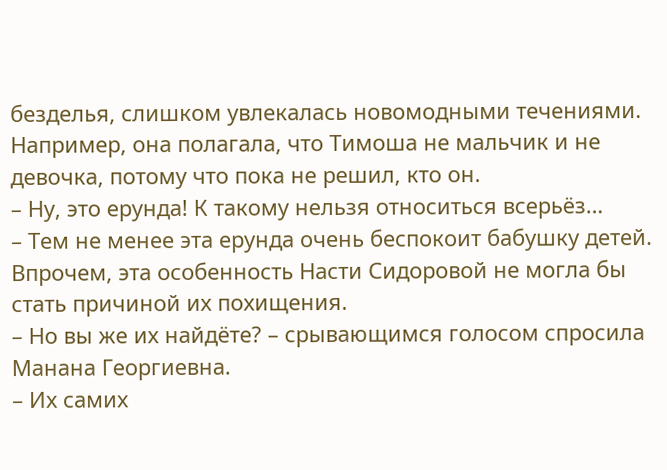безделья, слишком увлекалась новомодными течениями. Например, она полагала, что Тимоша не мальчик и не девочка, потому что пока не решил, кто он.
– Ну, это ерунда! К такому нельзя относиться всерьёз…
– Тем не менее эта ерунда очень беспокоит бабушку детей. Впрочем, эта особенность Насти Сидоровой не могла бы стать причиной их похищения.
– Но вы же их найдёте? – срывающимся голосом спросила Манана Георгиевна.
– Их самих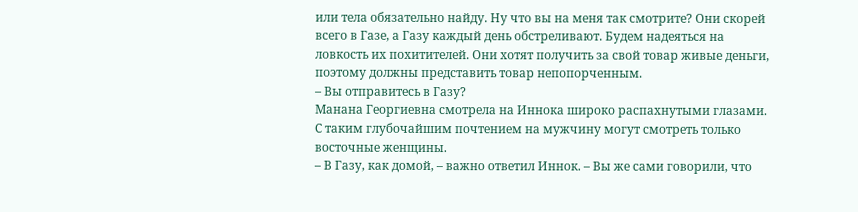или тела обязательно найду. Ну что вы на меня так смотрите? Они скорей всего в Газе, а Газу каждый день обстреливают. Будем надеяться на ловкость их похитителей. Они хотят получить за свой товар живые деньги, поэтому должны представить товар непопорченным.
– Вы отправитесь в Газу?
Манана Георгиевна смотрела на Иннока широко распахнутыми глазами. С таким глубочайшим почтением на мужчину могут смотреть только восточные женщины.
– В Газу, как домой, – важно ответил Иннок. – Вы же сами говорили, что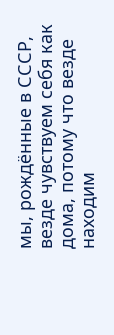мы, рождённые в СССР, везде чувствуем себя как дома, потому что везде находим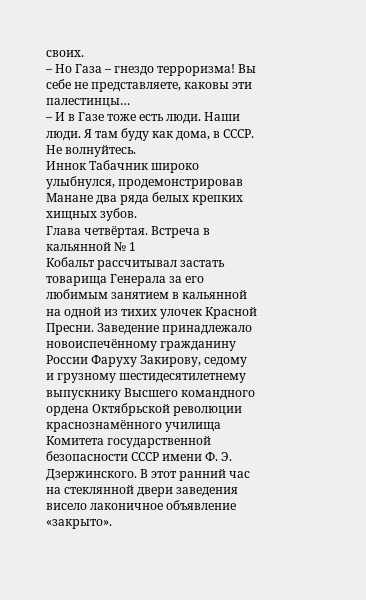своих.
– Но Газа – гнездо терроризма! Вы себе не представляете, каковы эти палестинцы…
– И в Газе тоже есть люди. Наши люди. Я там буду как дома, в СССР. Не волнуйтесь.
Иннок Табачник широко улыбнулся, продемонстрировав Манане два ряда белых крепких хищных зубов.
Глава четвёртая. Встреча в кальянной № 1
Кобальт рассчитывал застать товарища Генерала за его любимым занятием в кальянной на одной из тихих улочек Красной Пресни. Заведение принадлежало новоиспечённому гражданину России Фаруху Закирову, седому и грузному шестидесятилетнему выпускнику Высшего командного ордена Октябрьской революции краснознамённого училища Комитета государственной безопасности СССР имени Ф. Э. Дзержинского. В этот ранний час на стеклянной двери заведения висело лаконичное объявление «закрыто».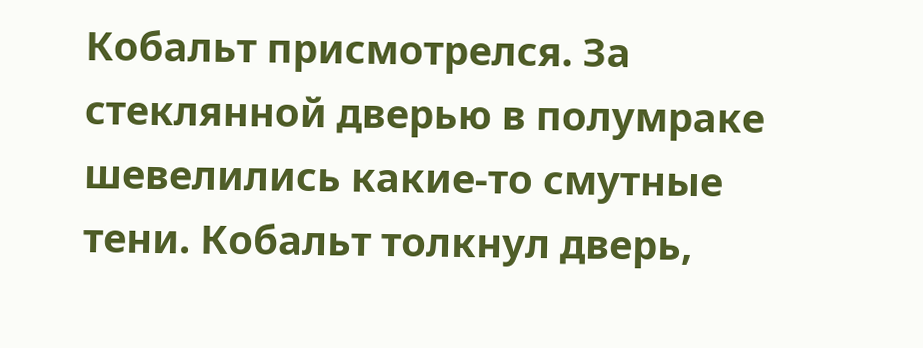Кобальт присмотрелся. За стеклянной дверью в полумраке шевелились какие-то смутные тени. Кобальт толкнул дверь,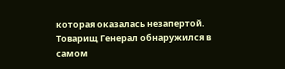которая оказалась незапертой. Товарищ Генерал обнаружился в самом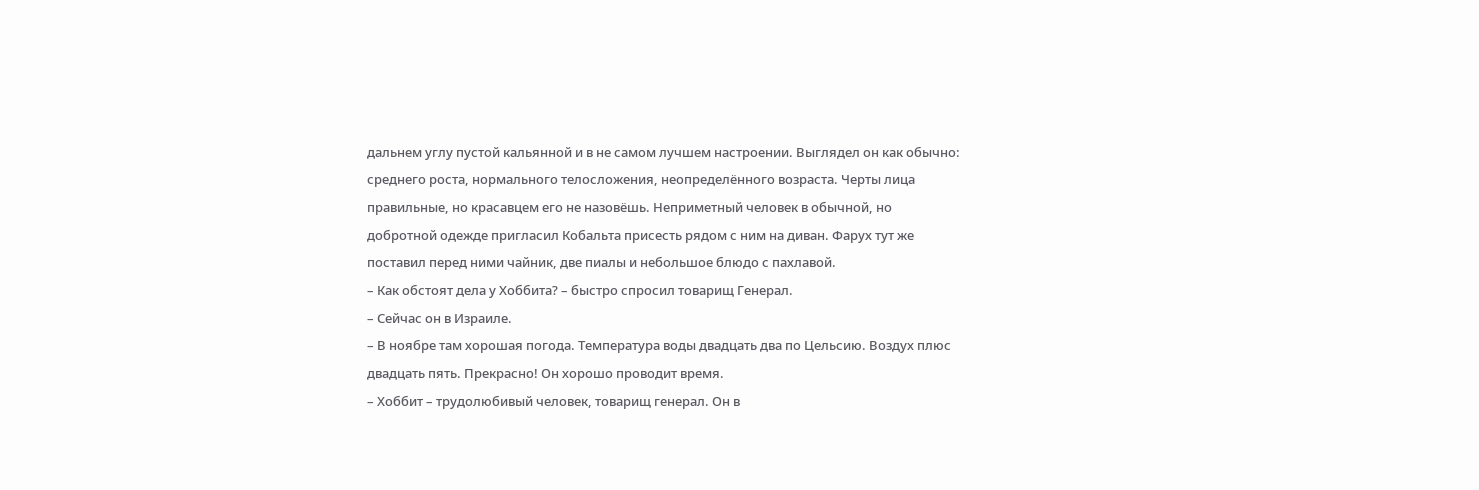дальнем углу пустой кальянной и в не самом лучшем настроении. Выглядел он как обычно: среднего роста, нормального телосложения, неопределённого возраста. Черты лица правильные, но красавцем его не назовёшь. Неприметный человек в обычной, но добротной одежде пригласил Кобальта присесть рядом с ним на диван. Фарух тут же поставил перед ними чайник, две пиалы и небольшое блюдо с пахлавой.
– Как обстоят дела у Хоббита? – быстро спросил товарищ Генерал.
– Сейчас он в Израиле.
– В ноябре там хорошая погода. Температура воды двадцать два по Цельсию. Воздух плюс двадцать пять. Прекрасно! Он хорошо проводит время.
– Хоббит – трудолюбивый человек, товарищ генерал. Он в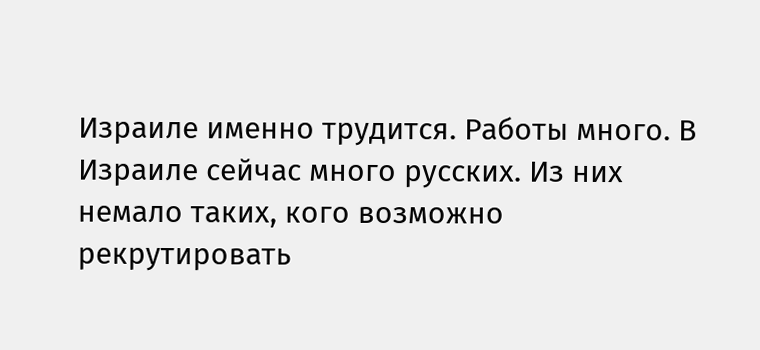Израиле именно трудится. Работы много. В Израиле сейчас много русских. Из них немало таких, кого возможно рекрутировать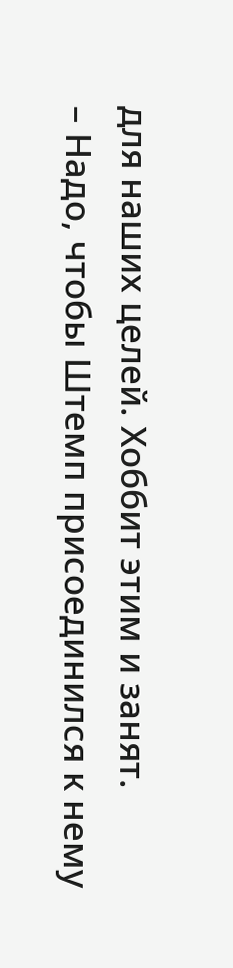для наших целей. Хоббит этим и занят.
– Надо, чтобы Штемп присоединился к нему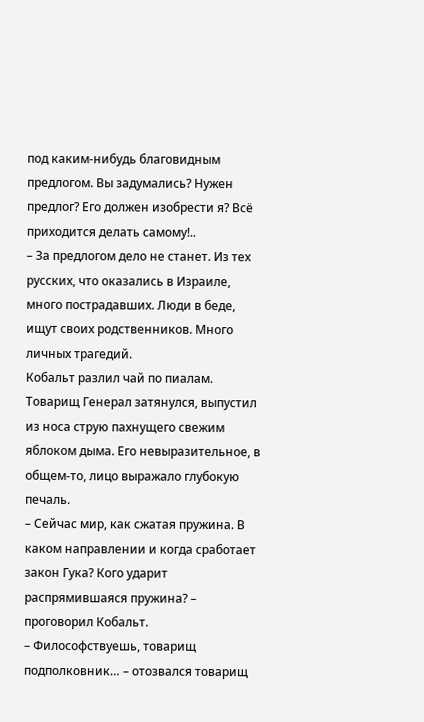под каким-нибудь благовидным предлогом. Вы задумались? Нужен предлог? Его должен изобрести я? Всё приходится делать самому!..
– За предлогом дело не станет. Из тех русских, что оказались в Израиле, много пострадавших. Люди в беде, ищут своих родственников. Много личных трагедий.
Кобальт разлил чай по пиалам. Товарищ Генерал затянулся, выпустил из носа струю пахнущего свежим яблоком дыма. Его невыразительное, в общем-то, лицо выражало глубокую печаль.
– Сейчас мир, как сжатая пружина. В каком направлении и когда сработает закон Гука? Кого ударит распрямившаяся пружина? – проговорил Кобальт.
– Философствуешь, товарищ подполковник… – отозвался товарищ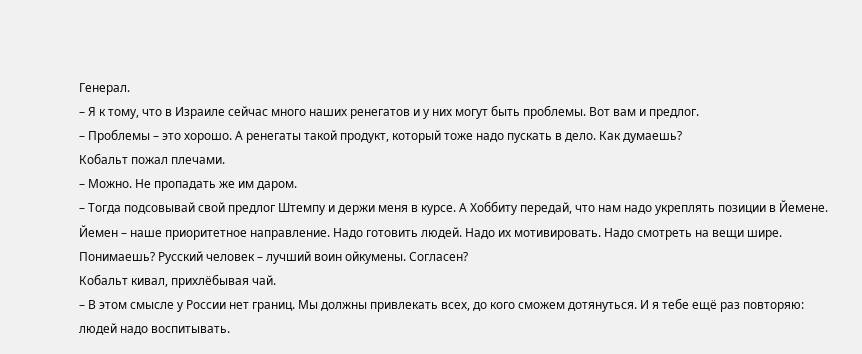Генерал.
– Я к тому, что в Израиле сейчас много наших ренегатов и у них могут быть проблемы. Вот вам и предлог.
– Проблемы – это хорошо. А ренегаты такой продукт, который тоже надо пускать в дело. Как думаешь?
Кобальт пожал плечами.
– Можно. Не пропадать же им даром.
– Тогда подсовывай свой предлог Штемпу и держи меня в курсе. А Хоббиту передай, что нам надо укреплять позиции в Йемене. Йемен – наше приоритетное направление. Надо готовить людей. Надо их мотивировать. Надо смотреть на вещи шире. Понимаешь? Русский человек – лучший воин ойкумены. Согласен?
Кобальт кивал, прихлёбывая чай.
– В этом смысле у России нет границ. Мы должны привлекать всех, до кого сможем дотянуться. И я тебе ещё раз повторяю: людей надо воспитывать.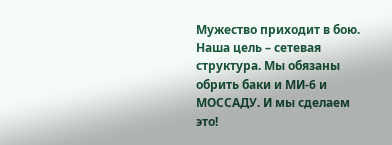Мужество приходит в бою. Наша цель – сетевая структура. Мы обязаны обрить баки и МИ-6 и МОССАДУ. И мы сделаем это!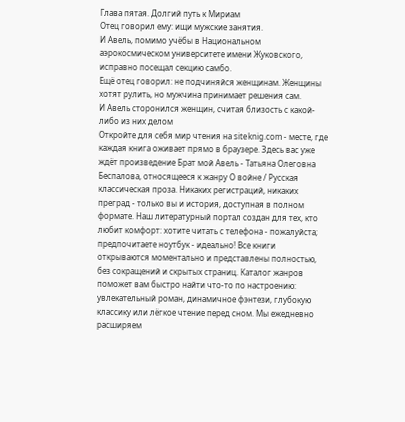Глава пятая. Долгий путь к Мириам
Отец говорил ему: ищи мужские занятия.
И Авель, помимо учёбы в Национальном аэрокосмическом университете имени Жуковского, исправно посещал секцию самбо.
Ещё отец говорил: не подчиняйся женщинам. Женщины хотят рулить, но мужчина принимает решения сам.
И Авель сторонился женщин, считая близость с какой-либо из них делом
Откройте для себя мир чтения на siteknig.com - месте, где каждая книга оживает прямо в браузере. Здесь вас уже ждёт произведение Брат мой Авель - Татьяна Олеговна Беспалова, относящееся к жанру О войне / Русская классическая проза. Никаких регистраций, никаких преград - только вы и история, доступная в полном формате. Наш литературный портал создан для тех, кто любит комфорт: хотите читать с телефона - пожалуйста; предпочитаете ноутбук - идеально! Все книги открываются моментально и представлены полностью, без сокращений и скрытых страниц. Каталог жанров поможет вам быстро найти что-то по настроению: увлекательный роман, динамичное фэнтези, глубокую классику или лёгкое чтение перед сном. Мы ежедневно расширяем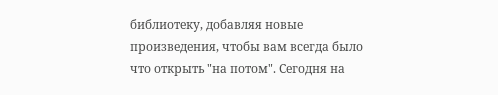библиотеку, добавляя новые произведения, чтобы вам всегда было что открыть "на потом". Сегодня на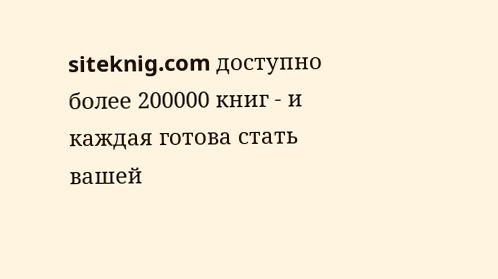siteknig.com доступно более 200000 книг - и каждая готова стать вашей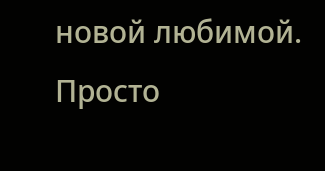новой любимой. Просто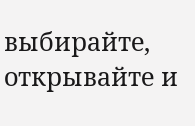выбирайте, открывайте и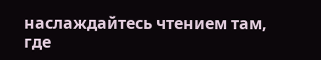наслаждайтесь чтением там, где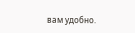вам удобно.